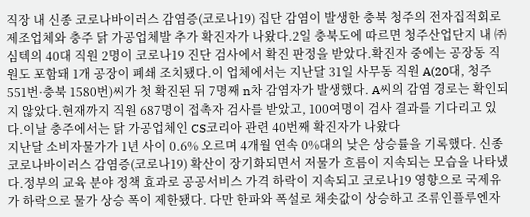직장 내 신종 코로나바이러스 감염증(코로나19) 집단 감염이 발생한 충북 청주의 전자집적회로 제조업체와 충주 닭 가공업체발 추가 확진자가 나왔다.2일 충북도에 따르면 청주산업단지 내 ㈜심텍의 40대 직원 2명이 코로나19 진단 검사에서 확진 판정을 받았다.확진자 중에는 공장동 직원도 포함돼 1개 공장이 폐쇄 조치됐다.이 업체에서는 지난달 31일 사무동 직원 A(20대, 청주 551번·충북 1580번)씨가 첫 확진된 뒤 7명째 n차 감염자가 발생했다. A씨의 감염 경로는 확인되지 않았다.현재까지 직원 687명이 접촉자 검사를 받았고, 100여명이 검사 결과를 기다리고 있다.이날 충주에서는 닭 가공업체인 CS코리아 관련 40번째 확진자가 나왔다
지난달 소비자물가가 1년 사이 0.6% 오르며 4개월 연속 0%대의 낮은 상승률을 기록했다. 신종 코로나바이러스 감염증(코로나19) 확산이 장기화되면서 저물가 흐름이 지속되는 모습을 나타냈다.정부의 교육 분야 정책 효과로 공공서비스 가격 하락이 지속되고 코로나19 영향으로 국제유가 하락으로 물가 상승 폭이 제한됐다. 다만 한파와 폭설로 채솟값이 상승하고 조류인플루엔자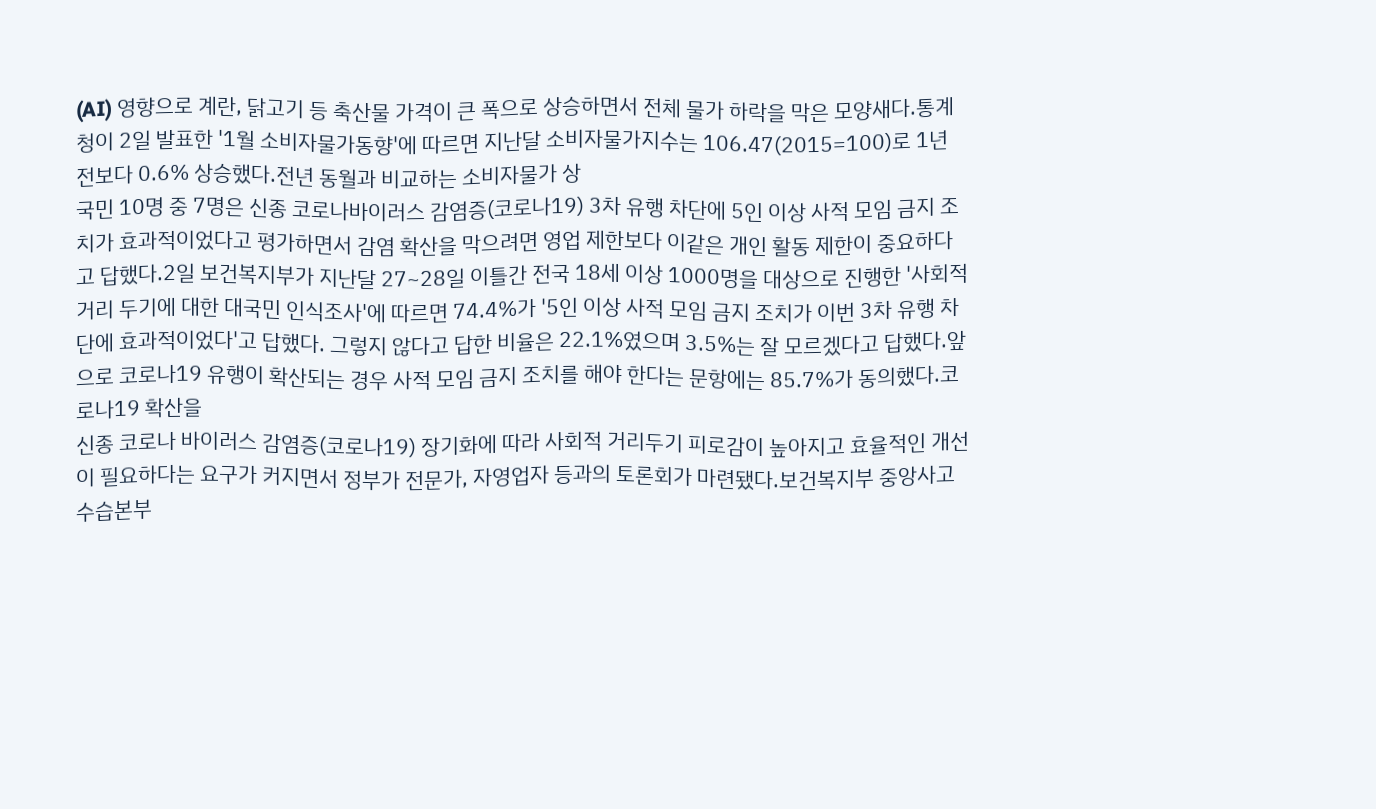(AI) 영향으로 계란, 닭고기 등 축산물 가격이 큰 폭으로 상승하면서 전체 물가 하락을 막은 모양새다.통계청이 2일 발표한 '1월 소비자물가동향'에 따르면 지난달 소비자물가지수는 106.47(2015=100)로 1년 전보다 0.6% 상승했다.전년 동월과 비교하는 소비자물가 상
국민 10명 중 7명은 신종 코로나바이러스 감염증(코로나19) 3차 유행 차단에 5인 이상 사적 모임 금지 조치가 효과적이었다고 평가하면서 감염 확산을 막으려면 영업 제한보다 이같은 개인 활동 제한이 중요하다고 답했다.2일 보건복지부가 지난달 27~28일 이틀간 전국 18세 이상 1000명을 대상으로 진행한 '사회적 거리 두기에 대한 대국민 인식조사'에 따르면 74.4%가 '5인 이상 사적 모임 금지 조치가 이번 3차 유행 차단에 효과적이었다'고 답했다. 그렇지 않다고 답한 비율은 22.1%였으며 3.5%는 잘 모르겠다고 답했다.앞으로 코로나19 유행이 확산되는 경우 사적 모임 금지 조치를 해야 한다는 문항에는 85.7%가 동의했다.코로나19 확산을
신종 코로나 바이러스 감염증(코로나19) 장기화에 따라 사회적 거리두기 피로감이 높아지고 효율적인 개선이 필요하다는 요구가 커지면서 정부가 전문가, 자영업자 등과의 토론회가 마련됐다.보건복지부 중앙사고수습본부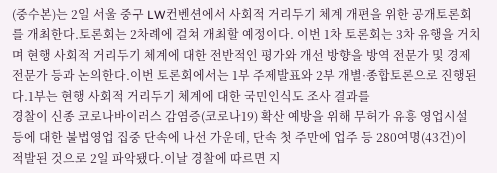(중수본)는 2일 서울 중구 LW컨벤션에서 사회적 거리두기 체계 개편을 위한 공개토론회를 개최한다.토론회는 2차례에 걸쳐 개최할 예정이다. 이번 1차 토론회는 3차 유행을 거치며 현행 사회적 거리두기 체계에 대한 전반적인 평가와 개선 방향을 방역 전문가 및 경제 전문가 등과 논의한다.이번 토론회에서는 1부 주제발표와 2부 개별·종합토론으로 진행된다.1부는 현행 사회적 거리두기 체계에 대한 국민인식도 조사 결과를
경찰이 신종 코로나바이러스 감염증(코로나19) 확산 예방을 위해 무허가 유흥 영업시설 등에 대한 불법영업 집중 단속에 나선 가운데, 단속 첫 주만에 업주 등 280여명(43건)이 적발된 것으로 2일 파악됐다.이날 경찰에 따르면 지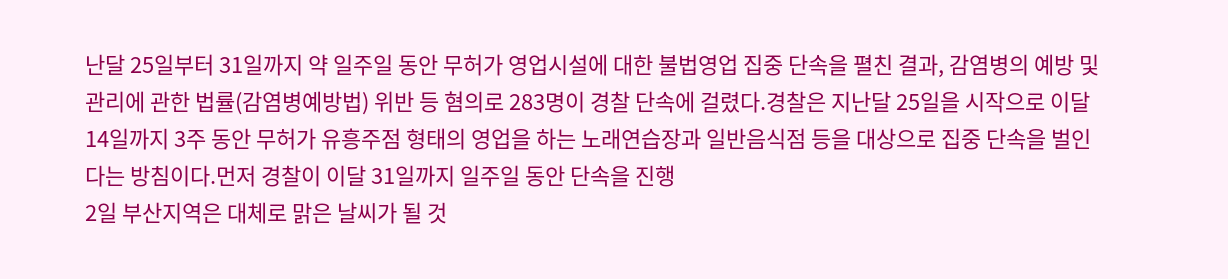난달 25일부터 31일까지 약 일주일 동안 무허가 영업시설에 대한 불법영업 집중 단속을 펼친 결과, 감염병의 예방 및 관리에 관한 법률(감염병예방법) 위반 등 혐의로 283명이 경찰 단속에 걸렸다.경찰은 지난달 25일을 시작으로 이달 14일까지 3주 동안 무허가 유흥주점 형태의 영업을 하는 노래연습장과 일반음식점 등을 대상으로 집중 단속을 벌인다는 방침이다.먼저 경찰이 이달 31일까지 일주일 동안 단속을 진행
2일 부산지역은 대체로 맑은 날씨가 될 것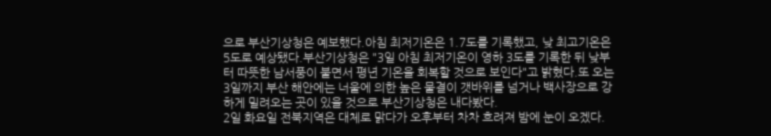으로 부산기상청은 예보했다.아침 최저기온은 1.7도를 기록했고, 낮 최고기온은 5도로 예상됐다.부산기상청은 "3일 아침 최저기온이 영하 3도를 기록한 뒤 낮부터 따뜻한 남서풍이 불면서 평년 기온을 회복할 것으로 보인다"고 밝혔다.또 오는 3일까지 부산 해안에는 너울에 의한 높은 물결이 갯바위를 넘거나 백사장으로 강하게 밀려오는 곳이 있을 것으로 부산기상청은 내다봤다.
2일 화요일 전북지역은 대체로 맑다가 오후부터 차차 흐려져 밤에 눈이 오겠다.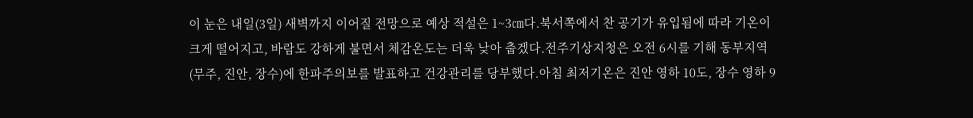이 눈은 내일(3일) 새벽까지 이어질 전망으로 예상 적설은 1~3㎝다.북서쪽에서 찬 공기가 유입됨에 따라 기온이 크게 떨어지고, 바람도 강하게 불면서 체감온도는 더욱 낮아 춥겠다.전주기상지청은 오전 6시를 기해 동부지역(무주, 진안, 장수)에 한파주의보를 발표하고 건강관리를 당부했다.아침 최저기온은 진안 영하 10도, 장수 영하 9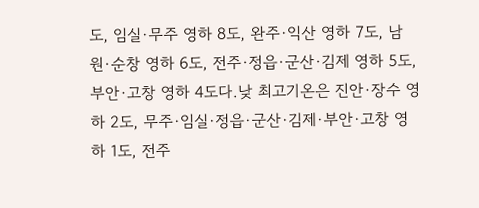도, 임실·무주 영하 8도, 완주·익산 영하 7도, 남원·순창 영하 6도, 전주·정읍·군산·김제 영하 5도, 부안·고창 영하 4도다.낮 최고기온은 진안·장수 영하 2도, 무주·임실·정읍·군산·김제·부안·고창 영하 1도, 전주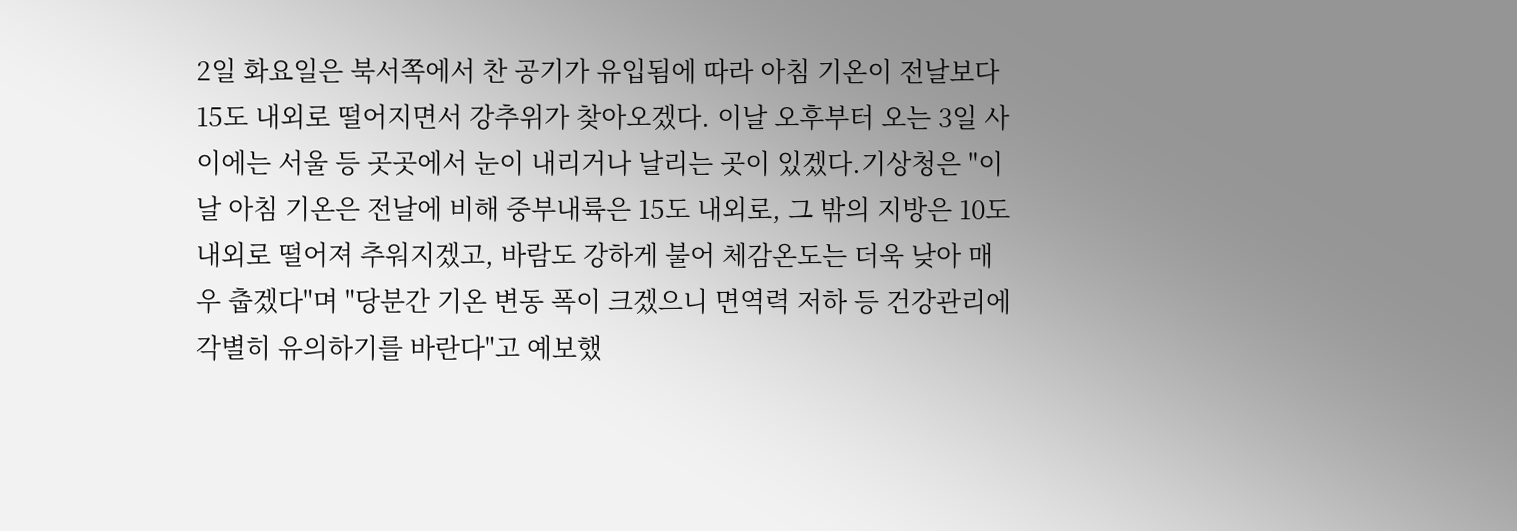2일 화요일은 북서쪽에서 찬 공기가 유입됨에 따라 아침 기온이 전날보다 15도 내외로 떨어지면서 강추위가 찾아오겠다. 이날 오후부터 오는 3일 사이에는 서울 등 곳곳에서 눈이 내리거나 날리는 곳이 있겠다.기상청은 "이날 아침 기온은 전날에 비해 중부내륙은 15도 내외로, 그 밖의 지방은 10도 내외로 떨어져 추워지겠고, 바람도 강하게 불어 체감온도는 더욱 낮아 매우 춥겠다"며 "당분간 기온 변동 폭이 크겠으니 면역력 저하 등 건강관리에 각별히 유의하기를 바란다"고 예보했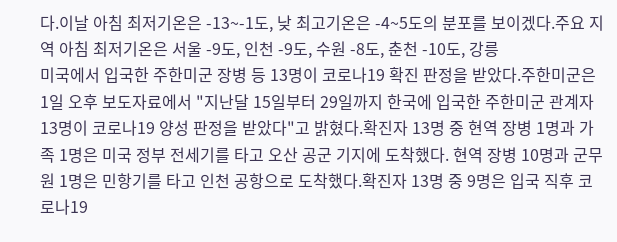다.이날 아침 최저기온은 -13~-1도, 낮 최고기온은 -4~5도의 분포를 보이겠다.주요 지역 아침 최저기온은 서울 -9도, 인천 -9도, 수원 -8도, 춘천 -10도, 강릉
미국에서 입국한 주한미군 장병 등 13명이 코로나19 확진 판정을 받았다.주한미군은 1일 오후 보도자료에서 "지난달 15일부터 29일까지 한국에 입국한 주한미군 관계자 13명이 코로나19 양성 판정을 받았다"고 밝혔다.확진자 13명 중 현역 장병 1명과 가족 1명은 미국 정부 전세기를 타고 오산 공군 기지에 도착했다. 현역 장병 10명과 군무원 1명은 민항기를 타고 인천 공항으로 도착했다.확진자 13명 중 9명은 입국 직후 코로나19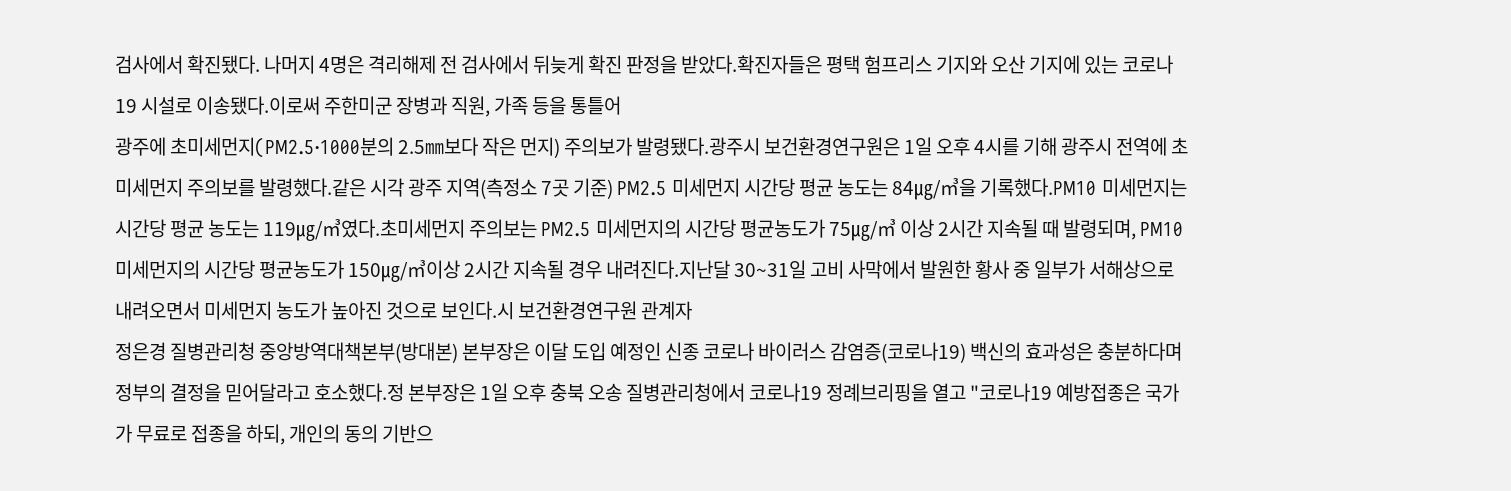검사에서 확진됐다. 나머지 4명은 격리해제 전 검사에서 뒤늦게 확진 판정을 받았다.확진자들은 평택 험프리스 기지와 오산 기지에 있는 코로나19 시설로 이송됐다.이로써 주한미군 장병과 직원, 가족 등을 통틀어
광주에 초미세먼지(PM2.5·1000분의 2.5㎜보다 작은 먼지) 주의보가 발령됐다.광주시 보건환경연구원은 1일 오후 4시를 기해 광주시 전역에 초미세먼지 주의보를 발령했다.같은 시각 광주 지역(측정소 7곳 기준) PM2.5 미세먼지 시간당 평균 농도는 84㎍/㎥을 기록했다.PM10 미세먼지는 시간당 평균 농도는 119㎍/㎥였다.초미세먼지 주의보는 PM2.5 미세먼지의 시간당 평균농도가 75㎍/㎥ 이상 2시간 지속될 때 발령되며, PM10 미세먼지의 시간당 평균농도가 150㎍/㎥이상 2시간 지속될 경우 내려진다.지난달 30~31일 고비 사막에서 발원한 황사 중 일부가 서해상으로 내려오면서 미세먼지 농도가 높아진 것으로 보인다.시 보건환경연구원 관계자
정은경 질병관리청 중앙방역대책본부(방대본) 본부장은 이달 도입 예정인 신종 코로나 바이러스 감염증(코로나19) 백신의 효과성은 충분하다며 정부의 결정을 믿어달라고 호소했다.정 본부장은 1일 오후 충북 오송 질병관리청에서 코로나19 정례브리핑을 열고 "코로나19 예방접종은 국가가 무료로 접종을 하되, 개인의 동의 기반으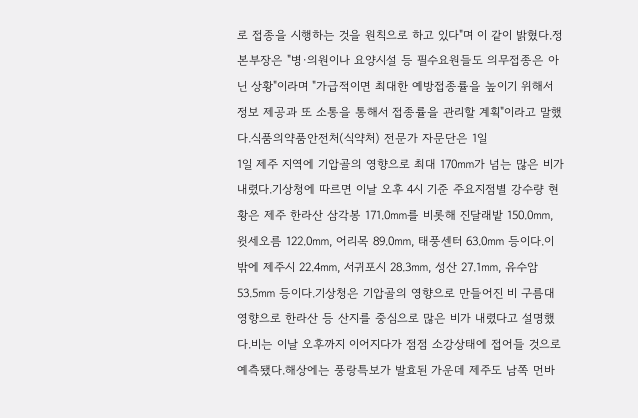로 접종을 시행하는 것을 원칙으로 하고 있다"며 이 같이 밝혔다.정 본부장은 "병·의원이나 요양시설 등 필수요원들도 의무접종은 아닌 상황"이라며 "가급적이면 최대한 예방접종률을 높이기 위해서 정보 제공과 또 소통을 통해서 접종률을 관리할 계획"이라고 말했다.식품의약품안전처(식약처) 전문가 자문단은 1일
1일 제주 지역에 기압골의 영향으로 최대 170㎜가 넘는 많은 비가 내렸다.기상청에 따르면 이날 오후 4시 기준 주요지점별 강수량 현황은 제주 한라산 삼각봉 171.0㎜를 비롯해 진달래밭 150.0㎜, 윗세오름 122.0㎜, 어리목 89.0㎜, 태풍센터 63.0㎜ 등이다.이 밖에 제주시 22.4㎜, 서귀포시 28.3㎜, 성산 27.1㎜, 유수암 53.5㎜ 등이다.기상청은 기압골의 영향으로 만들어진 비 구름대 영향으로 한라산 등 산지를 중심으로 많은 비가 내렸다고 설명했다.비는 이날 오후까지 이어지다가 점점 소강상태에 접어들 것으로 예측됐다.해상에는 풍랑특보가 발효된 가운데 제주도 남쪽 먼바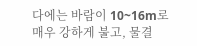다에는 바람이 10~16m로 매우 강하게 불고, 물결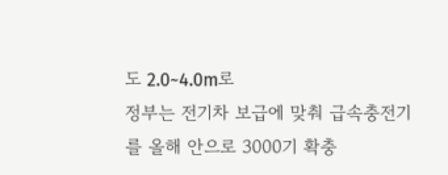도 2.0~4.0m로
정부는 전기차 보급에 맞춰 급속충전기를 올해 안으로 3000기 확충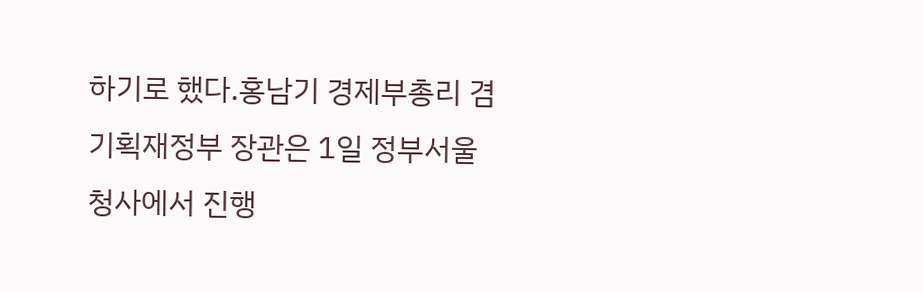하기로 했다.홍남기 경제부총리 겸 기획재정부 장관은 1일 정부서울청사에서 진행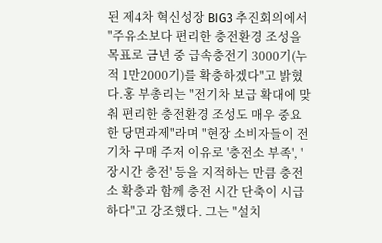된 제4차 혁신성장 BIG3 추진회의에서 "주유소보다 편리한 충전환경 조성을 목표로 금년 중 급속충전기 3000기(누적 1만2000기)를 확충하겠다"고 밝혔다.홍 부총리는 "전기차 보급 확대에 맞춰 편리한 충전환경 조성도 매우 중요한 당면과제"라며 "현장 소비자들이 전기차 구매 주저 이유로 '충전소 부족', '장시간 충전' 등을 지적하는 만큼 충전소 확충과 함께 충전 시간 단축이 시급하다"고 강조했다. 그는 "설치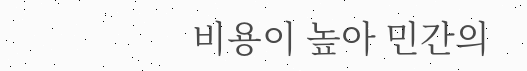비용이 높아 민간의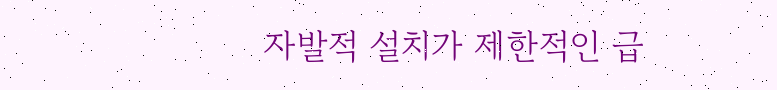자발적 설치가 제한적인 급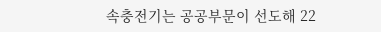속충전기는 공공부문이 선도해 22